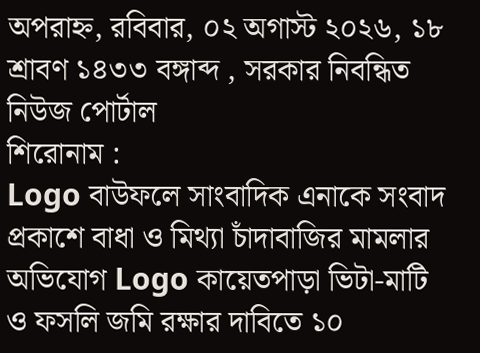অপরাহ্ন, রবিবার, ০২ অগাস্ট ২০২৬, ১৮ শ্রাবণ ১৪৩৩ বঙ্গাব্দ , সরকার নিবন্ধিত নিউজ পোর্টাল
শিরোনাম :
Logo বাউফলে সাংবাদিক এনাকে সংবাদ প্রকাশে বাধা ও মিথ্যা চাঁদাবাজির মামলার অভিযোগ Logo কায়েতপাড়া ভিটা-মাটি ও ফসলি জমি রক্ষার দাবিতে ১০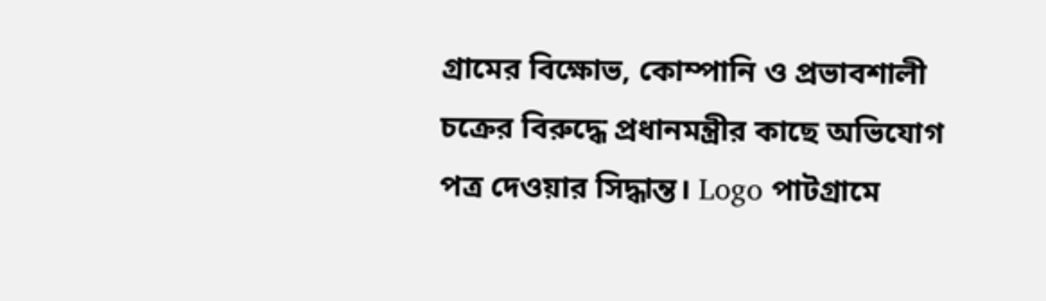গ্রামের বিক্ষোভ, কোম্পানি ও প্রভাবশালী চক্রের বিরুদ্ধে প্রধানমন্ত্রীর কাছে অভিযোগ পত্র দেওয়ার সিদ্ধান্ত। Logo পাটগ্রামে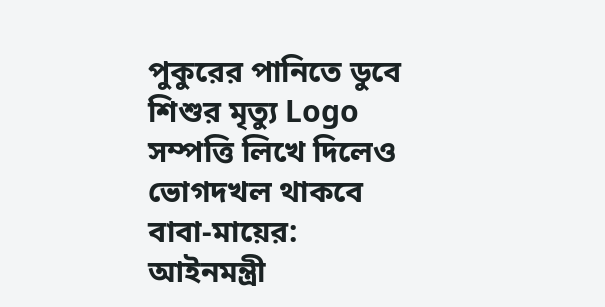পুকুরের পানিতে ডুবে শিশুর মৃত্যু Logo সম্পত্তি লিখে দিলেও ভোগদখল থাকবে বাবা-মায়ের: আইনমন্ত্রী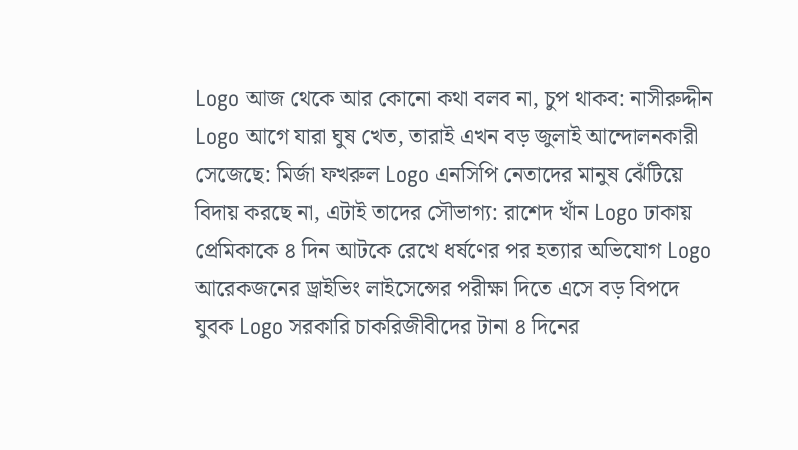Logo আজ থেকে আর কোনো কথা বলব না, চুপ থাকব: নাসীরুদ্দীন Logo আগে যারা ঘুষ খেত, তারাই এখন বড় জুলাই আন্দোলনকারী সেজেছে: মির্জা ফখরুল Logo এনসিপি নেতাদের মানুষ ঝেঁটিয়ে বিদায় করছে না, এটাই তাদের সৌভাগ্য: রাশেদ খাঁন Logo ঢাকায় প্রেমিকাকে ৪ দিন আটকে রেখে ধর্ষণের পর হত্যার অভিযোগ Logo আরেকজনের ড্রাইভিং লাইসেন্সের পরীক্ষা দিতে এসে বড় বিপদে যুবক Logo সরকারি চাকরিজীবীদের টানা ৪ দিনের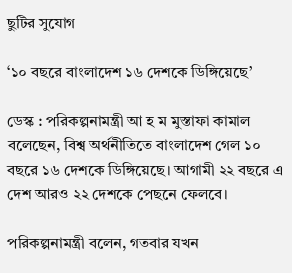ছুটির সুযোগ

‘১০ বছরে বাংলাদেশ ১৬ দেশকে ডিঙ্গিয়েছে’

ডেস্ক : পরিকল্পনামন্ত্রী আ হ ম মুস্তাফা কামাল বলেছেন, বিশ্ব অর্থনীতিতে বাংলাদেশ গেল ১০ বছরে ১৬ দেশকে ডিঙ্গিয়েছে। আগামী ২২ বছরে এ দেশ আরও ২২ দেশকে পেছনে ফেলবে।

পরিকল্পনামন্ত্রী বলেন, গতবার যখন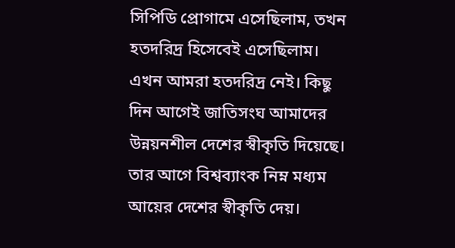সিপিডি প্রোগামে এসেছিলাম, তখন হতদরিদ্র হিসেবেই এসেছিলাম। এখন আমরা হতদরিদ্র নেই। কিছু দিন আগেই জাতিসংঘ আমাদের উন্নয়নশীল দেশের স্বীকৃতি দিয়েছে। তার আগে বিশ্বব্যাংক নিম্ন মধ্যম আয়ের দেশের স্বীকৃতি দেয়।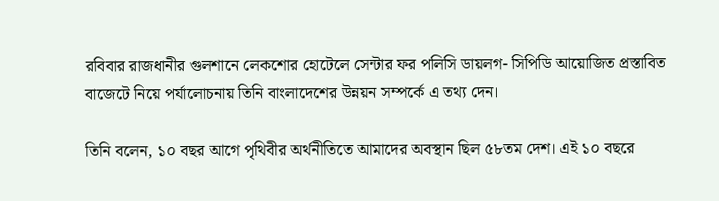রবিবার রাজধানীর গুলশানে লেকশোর হোটেলে সেন্টার ফর পলিসি ডায়লগ- সিপিডি আয়োজিত প্রস্তাবিত বাজেটে নিয়ে পর্যালোচনায় তিনি বাংলাদেশের উন্নয়ন সম্পর্কে এ তথ্য দেন।

তিনি বলেন, ১০ বছর আগে পৃথিবীর অর্থনীতিতে আমাদের অবস্থান ছিল ৫৮তম দেশ। এই ১০ বছরে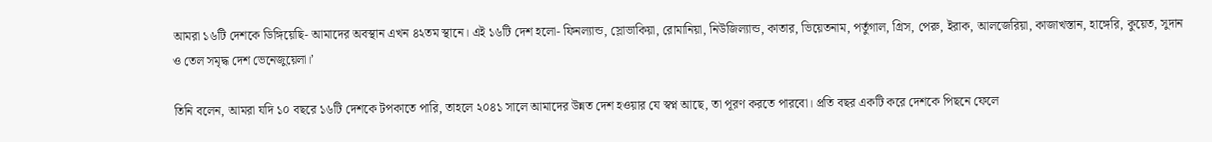আমরা ১৬টি দেশকে ডিঙ্গিয়েছি- আমাদের অবস্থান এখন ৪২তম স্থানে। এই ১৬টি দেশ হলো- ফিনল্যান্ড, স্লোভাকিয়া, রোমানিয়া, নিউজিল্যান্ড, কাতার, ভিয়েতনাম, পর্তুগাল, গ্রিস, পেরু, ইরাক, আলজেরিয়া, কাজাখস্তান, হাঙ্গেরি, কুয়েত, সুদান ও তেল সমৃদ্ধ দেশ ভেনেজুয়েলা।’

তিনি বলেন, আমরা যদি ১০ বছরে ১৬টি দেশকে টপকাতে পারি, তাহলে ২০৪১ সালে আমাদের উন্নত দেশ হওয়ার যে স্বপ্ন আছে, তা পূরণ করতে পারবো। প্রতি বছর একটি করে দেশকে পিছনে ফেলে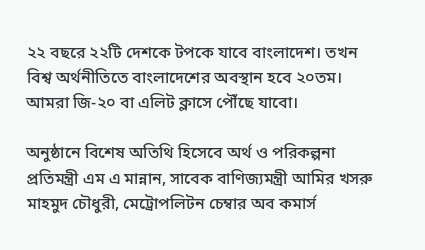২২ বছরে ২২টি দেশকে টপকে যাবে বাংলাদেশ। তখন বিশ্ব অর্থনীতিতে বাংলাদেশের অবস্থান হবে ২০তম। আমরা জি-২০ বা এলিট ক্লাসে পৌঁছে যাবো।

অনুষ্ঠানে বিশেষ অতিথি হিসেবে অর্থ ও পরিকল্পনা প্রতিমন্ত্রী এম এ মান্নান, সাবেক বাণিজ্যমন্ত্রী আমির খসরু মাহমুদ চৌধুরী, মেট্রোপলিটন চেম্বার অব কমার্স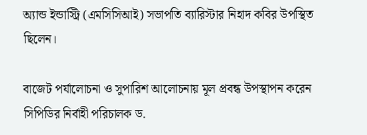অ্যান্ড ইন্ডাস্ট্রি (এমসিসিআই) সভাপতি ব্যারিস্টার নিহাদ কবির উপস্থিত ছিলেন।

বাজেট পর্যালোচনা ও সুপারিশ আলোচনায় মূল প্রবন্ধ উপস্থাপন করেন সিপিডির নির্বাহী পরিচালক ড.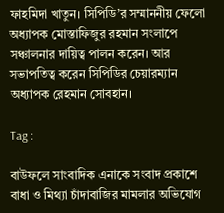ফাহমিদা খাতুন। সিপিডি’র সম্মাননীয় ফেলো অধ্যাপক মোস্তাফিজুর রহমান সংলাপে সঞ্চালনার দায়িত্ব পালন করেন। আর সভাপতিত্ব করেন সিপিডির চেয়ারম্যান অধ্যাপক রেহমান সোবহান।

Tag :

বাউফলে সাংবাদিক এনাকে সংবাদ প্রকাশে বাধা ও মিথ্যা চাঁদাবাজির মামলার অভিযোগ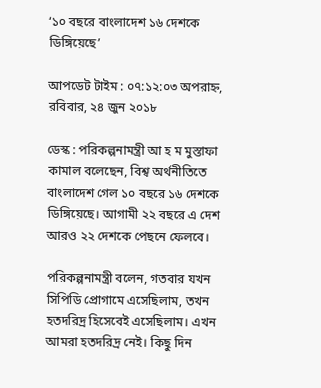‘১০ বছরে বাংলাদেশ ১৬ দেশকে ডিঙ্গিয়েছে’

আপডেট টাইম : ০৭:১২:০৩ অপরাহ্ন, রবিবার, ২৪ জুন ২০১৮

ডেস্ক : পরিকল্পনামন্ত্রী আ হ ম মুস্তাফা কামাল বলেছেন, বিশ্ব অর্থনীতিতে বাংলাদেশ গেল ১০ বছরে ১৬ দেশকে ডিঙ্গিয়েছে। আগামী ২২ বছরে এ দেশ আরও ২২ দেশকে পেছনে ফেলবে।

পরিকল্পনামন্ত্রী বলেন, গতবার যখন সিপিডি প্রোগামে এসেছিলাম, তখন হতদরিদ্র হিসেবেই এসেছিলাম। এখন আমরা হতদরিদ্র নেই। কিছু দিন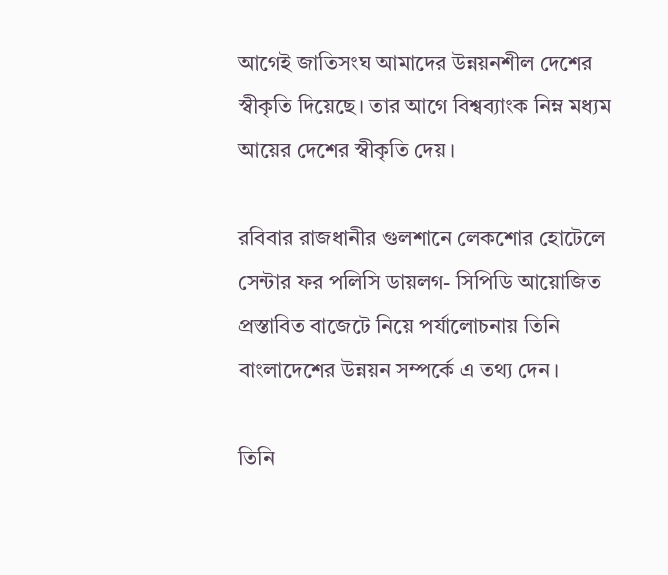আগেই জাতিসংঘ আমাদের উন্নয়নশীল দেশের স্বীকৃতি দিয়েছে। তার আগে বিশ্বব্যাংক নিম্ন মধ্যম আয়ের দেশের স্বীকৃতি দেয়।

রবিবার রাজধানীর গুলশানে লেকশোর হোটেলে সেন্টার ফর পলিসি ডায়লগ- সিপিডি আয়োজিত প্রস্তাবিত বাজেটে নিয়ে পর্যালোচনায় তিনি বাংলাদেশের উন্নয়ন সম্পর্কে এ তথ্য দেন।

তিনি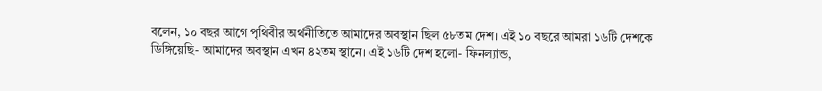বলেন, ১০ বছর আগে পৃথিবীর অর্থনীতিতে আমাদের অবস্থান ছিল ৫৮তম দেশ। এই ১০ বছরে আমরা ১৬টি দেশকে ডিঙ্গিয়েছি- আমাদের অবস্থান এখন ৪২তম স্থানে। এই ১৬টি দেশ হলো- ফিনল্যান্ড,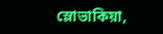স্লোভাকিয়া,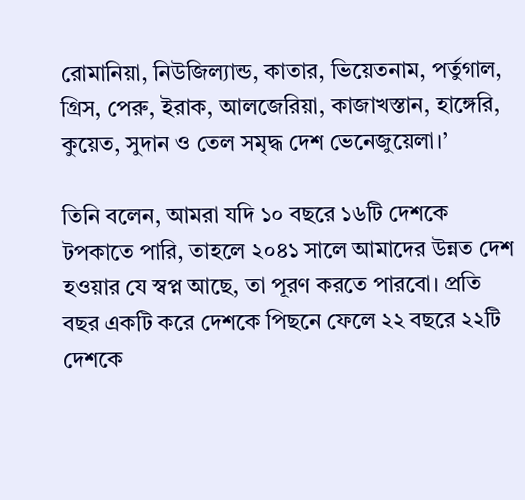রোমানিয়া, নিউজিল্যান্ড, কাতার, ভিয়েতনাম, পর্তুগাল, গ্রিস, পেরু, ইরাক, আলজেরিয়া, কাজাখস্তান, হাঙ্গেরি, কুয়েত, সুদান ও তেল সমৃদ্ধ দেশ ভেনেজুয়েলা।’

তিনি বলেন, আমরা যদি ১০ বছরে ১৬টি দেশকে টপকাতে পারি, তাহলে ২০৪১ সালে আমাদের উন্নত দেশ হওয়ার যে স্বপ্ন আছে, তা পূরণ করতে পারবো। প্রতি বছর একটি করে দেশকে পিছনে ফেলে ২২ বছরে ২২টি দেশকে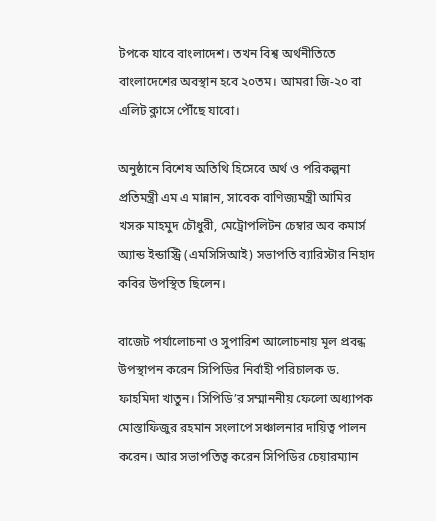টপকে যাবে বাংলাদেশ। তখন বিশ্ব অর্থনীতিতে বাংলাদেশের অবস্থান হবে ২০তম। আমরা জি-২০ বা এলিট ক্লাসে পৌঁছে যাবো।

অনুষ্ঠানে বিশেষ অতিথি হিসেবে অর্থ ও পরিকল্পনা প্রতিমন্ত্রী এম এ মান্নান, সাবেক বাণিজ্যমন্ত্রী আমির খসরু মাহমুদ চৌধুরী, মেট্রোপলিটন চেম্বার অব কমার্স অ্যান্ড ইন্ডাস্ট্রি (এমসিসিআই) সভাপতি ব্যারিস্টার নিহাদ কবির উপস্থিত ছিলেন।

বাজেট পর্যালোচনা ও সুপারিশ আলোচনায় মূল প্রবন্ধ উপস্থাপন করেন সিপিডির নির্বাহী পরিচালক ড. ফাহমিদা খাতুন। সিপিডি’র সম্মাননীয় ফেলো অধ্যাপক মোস্তাফিজুর রহমান সংলাপে সঞ্চালনার দায়িত্ব পালন করেন। আর সভাপতিত্ব করেন সিপিডির চেয়ারম্যান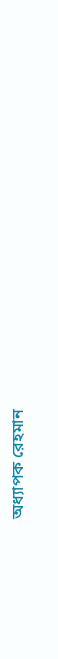অধ্যাপক রেহমান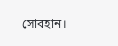সোবহান।